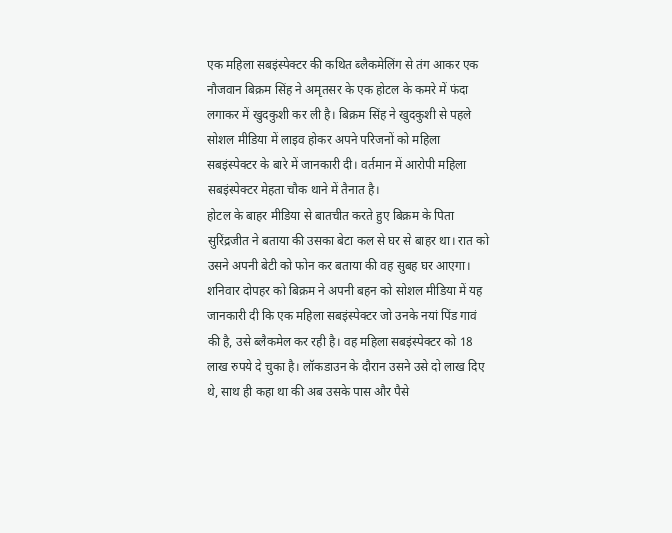एक महिला सबइंस्पेक्टर की कथित ब्लैकमेलिंग से तंग आकर एक नौजवान बिक्रम सिंह ने अमृतसर के एक होटल के कमरे में फंदा लगाकर में खुदकुशी कर ली है। बिक्रम सिंह ने खुदकुशी से पहले सोशल मीडिया में लाइव होकर अपने परिजनों को महिला सबइंस्पेक्टर के बारे में जानकारी दी। वर्तमान में आरोपी महिला सबइंस्पेक्टर मेहता चौक थाने में तैनात है।
होटल के बाहर मीडिया से बातचीत करते हुए बिक्रम के पिता सुरिंद्रजीत ने बताया की उसका बेटा कल से घर से बाहर था। रात को उसने अपनी बेटी को फोन कर बताया की वह सुबह घर आएगा। शनिवार दोपहर को बिक्रम ने अपनी बहन को सोशल मीडिया में यह जानकारी दी कि एक महिला सबइंस्पेक्टर जो उनके नयां पिंड गावं की है, उसे ब्लैकमेल कर रही है। वह महिला सबइंस्पेक्टर को 18 लाख रुपये दे चुका है। लॉकडाउन के दौरान उसने उसे दो लाख दिए थे, साथ ही कहा था की अब उसके पास और पैसे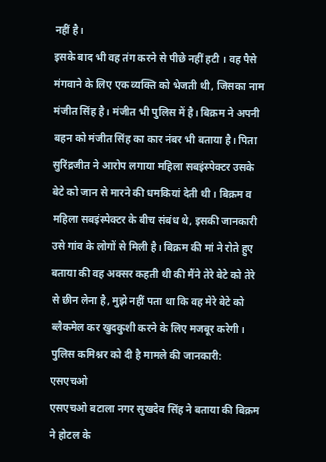नहीं है।
इसके बाद भी वह तंग करने से पीछे नहीं हटी । वह पैसे मंगवाने के लिए एक व्यक्ति को भेजती थी, जिसका नाम मंजीत सिंह है। मंजीत भी पुलिस में है। बिक्रम ने अपनी बहन को मंजीत सिंह का कार नंबर भी बताया है। पिता सुरिंद्रजीत ने आरोप लगाया महिला सबइंस्पेक्टर उसके बेटे को जान से मारने की धमकियां देती थी। बिक्रम व महिला सबइंस्पेक्टर के बीच संबंध थे, इसकी जानकारी उसे गांव के लोगों से मिली है। बिक्रम की मां ने रोते हुए बताया की वह अक्सर कहती थी की मैंने तेरे बेटे को तेरे से छीन लेना है, मुझे नहीं पता था कि वह मेरे बेटे को ब्लैकमेल कर खुदकुशी करने के लिए मजबूर करेगी।
पुलिस कमिश्नर को दी है मामले की जानकारी: एसएचओ
एसएचओ बटाला नगर सुखदेव सिंह ने बताया की बिक्रम ने होटल के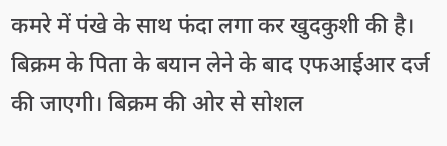कमरे में पंखे के साथ फंदा लगा कर खुदकुशी की है। बिक्रम के पिता के बयान लेने के बाद एफआईआर दर्ज की जाएगी। बिक्रम की ओर से सोशल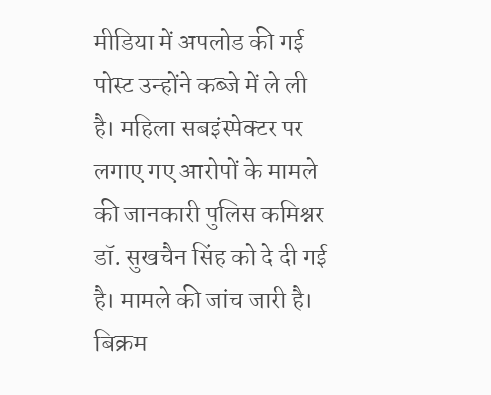मीडिया में अपलोड की गई पोस्ट उन्होंने कब्जे में ले ली है। महिला सबइंस्पेक्टर पर लगाए गए आरोपों के मामले की जानकारी पुलिस कमिश्नर डॉ. सुखचैन सिंह को दे दी गई है। मामले की जांच जारी है। बिक्रम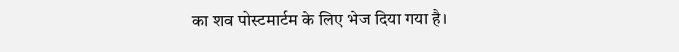का शव पोस्टमार्टम के लिए भेज दिया गया है।